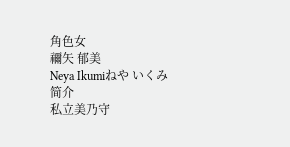角色女
禰矢 郁美
Neya Ikumiねや いくみ
简介
私立美乃守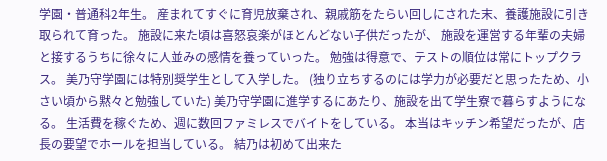学園・普通科2年生。 産まれてすぐに育児放棄され、親戚筋をたらい回しにされた末、養護施設に引き取られて育った。 施設に来た頃は喜怒哀楽がほとんどない子供だったが、 施設を運営する年輩の夫婦と接するうちに徐々に人並みの感情を養っていった。 勉強は得意で、テストの順位は常にトップクラス。 美乃守学園には特別奨学生として入学した。 (独り立ちするのには学力が必要だと思ったため、小さい頃から黙々と勉強していた) 美乃守学園に進学するにあたり、施設を出て学生寮で暮らすようになる。 生活費を稼ぐため、週に数回ファミレスでバイトをしている。 本当はキッチン希望だったが、店長の要望でホールを担当している。 結乃は初めて出来た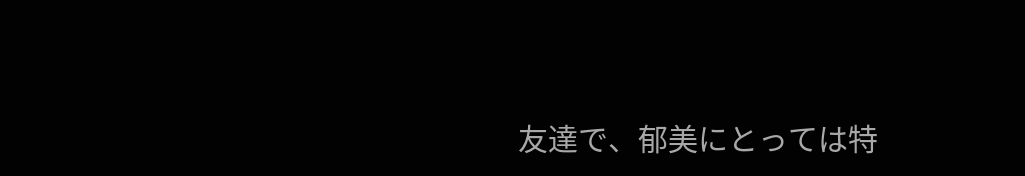友達で、郁美にとっては特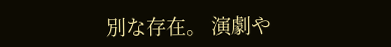別な存在。 演劇や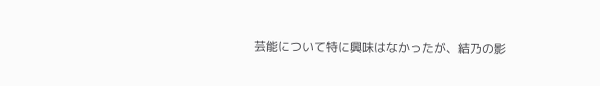芸能について特に興味はなかったが、結乃の影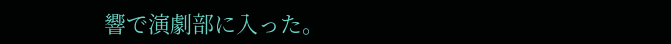響で演劇部に入った。